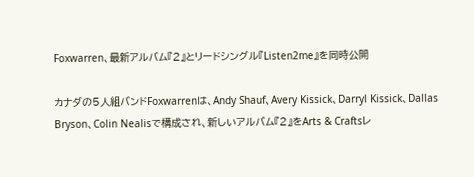Foxwarren、最新アルバム『2』とリードシングル『Listen2me』を同時公開

カナダの5人組バンドFoxwarrenは、Andy Shauf、Avery Kissick、Darryl Kissick、Dallas Bryson、Colin Nealisで構成され、新しいアルバム『2』をArts & Craftsレ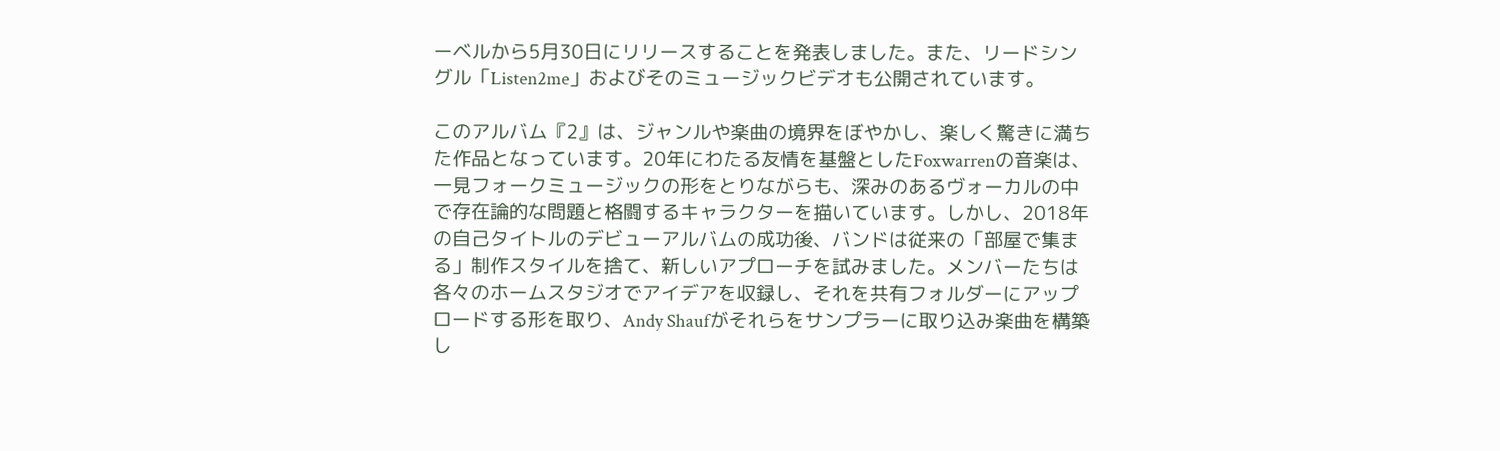ーベルから5月30日にリリースすることを発表しました。また、リードシングル「Listen2me」およびそのミュージックビデオも公開されています。

このアルバム『2』は、ジャンルや楽曲の境界をぼやかし、楽しく驚きに満ちた作品となっています。20年にわたる友情を基盤としたFoxwarrenの音楽は、一見フォークミュージックの形をとりながらも、深みのあるヴォーカルの中で存在論的な問題と格闘するキャラクターを描いています。しかし、2018年の自己タイトルのデビューアルバムの成功後、バンドは従来の「部屋で集まる」制作スタイルを捨て、新しいアプローチを試みました。メンバーたちは各々のホームスタジオでアイデアを収録し、それを共有フォルダーにアップロードする形を取り、Andy Shaufがそれらをサンプラーに取り込み楽曲を構築し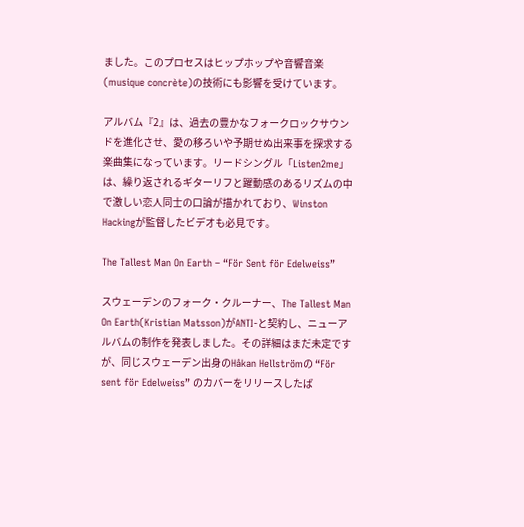ました。このプロセスはヒップホップや音響音楽(musique concrète)の技術にも影響を受けています。

アルバム『2』は、過去の豊かなフォークロックサウンドを進化させ、愛の移ろいや予期せぬ出来事を探求する楽曲集になっています。リードシングル「Listen2me」は、繰り返されるギターリフと躍動感のあるリズムの中で激しい恋人同士の口論が描かれており、Winston Hackingが監督したビデオも必見です。

The Tallest Man On Earth – “För Sent för Edelweiss”

スウェーデンのフォーク・クルーナー、The Tallest Man On Earth(Kristian Matsson)がANTI-と契約し、ニューアルバムの制作を発表しました。その詳細はまだ未定ですが、同じスウェーデン出身のHåkan Hellströmの “För sent för Edelweiss” のカバーをリリースしたば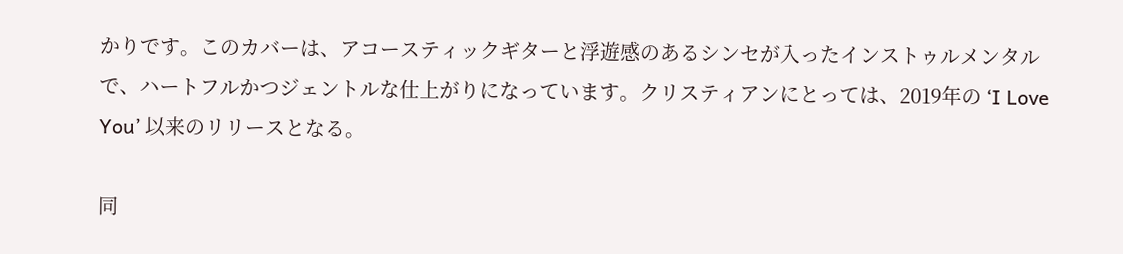かりです。このカバーは、アコースティックギターと浮遊感のあるシンセが入ったインストゥルメンタルで、ハートフルかつジェントルな仕上がりになっています。クリスティアンにとっては、2019年の ‘I Love You’ 以来のリリースとなる。

同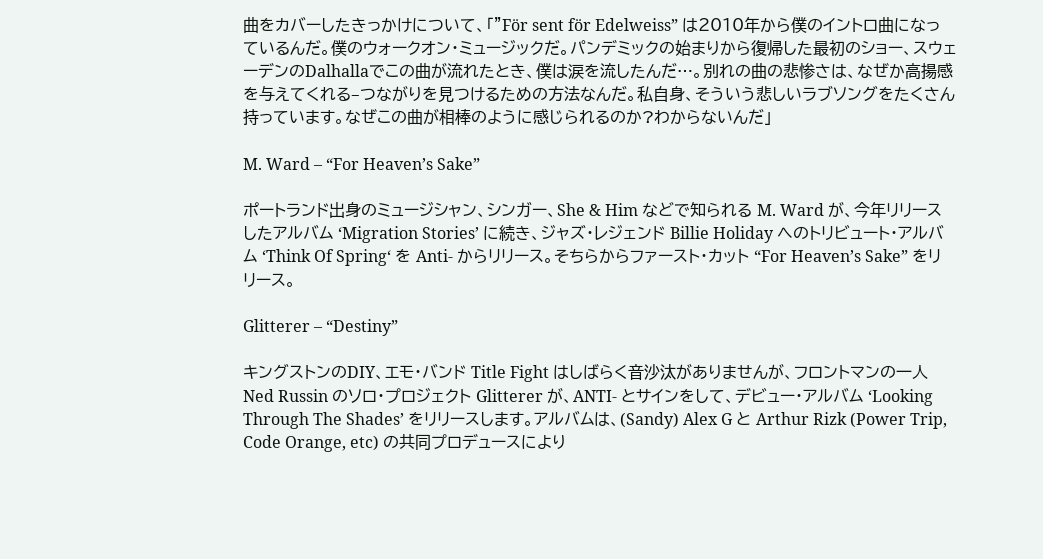曲をカバーしたきっかけについて、「”För sent för Edelweiss” は2010年から僕のイントロ曲になっているんだ。僕のウォークオン・ミュージックだ。パンデミックの始まりから復帰した最初のショー、スウェーデンのDalhallaでこの曲が流れたとき、僕は涙を流したんだ…。別れの曲の悲惨さは、なぜか高揚感を与えてくれる–つながりを見つけるための方法なんだ。私自身、そういう悲しいラブソングをたくさん持っています。なぜこの曲が相棒のように感じられるのか?わからないんだ」

M. Ward – “For Heaven’s Sake”

ポートランド出身のミュージシャン、シンガー、She & Him などで知られる M. Ward が、今年リリースしたアルバム ‘Migration Stories’ に続き、ジャズ・レジェンド Billie Holiday へのトリビュート・アルバム ‘Think Of Spring‘ を Anti- からリリース。そちらからファースト・カット “For Heaven’s Sake” をリリース。

Glitterer – “Destiny”

キングストンのDIY、エモ・バンド Title Fight はしばらく音沙汰がありませんが、フロントマンの一人 Ned Russin のソロ・プロジェクト Glitterer が、ANTI- とサインをして、デビュー・アルバム ‘Looking Through The Shades’ をリリースします。アルバムは、(Sandy) Alex G と Arthur Rizk (Power Trip, Code Orange, etc) の共同プロデュースにより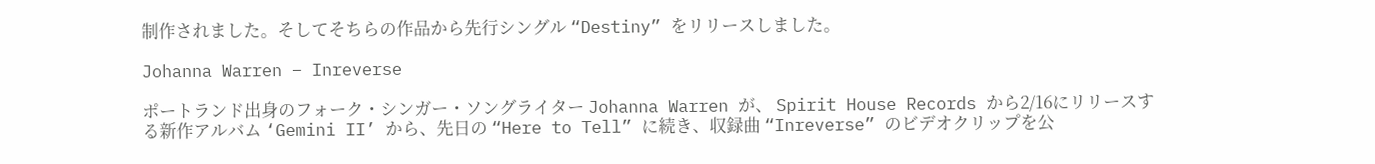制作されました。そしてそちらの作品から先行シングル “Destiny” をリリースしました。

Johanna Warren – Inreverse

ポートランド出身のフォーク・シンガー・ソングライター Johanna Warren が、 Spirit House Records から2/16にリリースする新作アルバム ‘Gemini II’ から、先日の “Here to Tell” に続き、収録曲 “Inreverse” のビデオクリップを公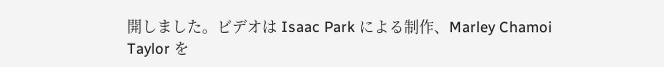開しました。ビデオは Isaac Park による制作、Marley Chamoi Taylor を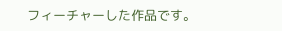フィーチャーした作品です。